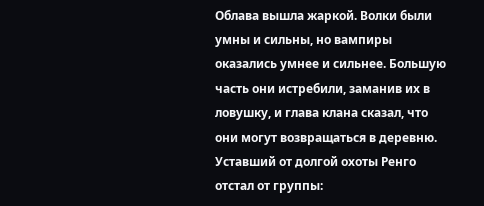Облава вышла жаркой. Волки были умны и сильны, но вампиры оказались умнее и сильнее. Большую часть они истребили, заманив их в ловушку, и глава клана сказал, что они могут возвращаться в деревню.
Уставший от долгой охоты Ренго отстал от группы: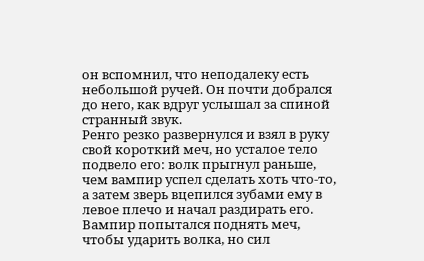он вспомнил, что неподалеку есть небольшой ручей. Он почти добрался до него, как вдруг услышал за спиной странный звук.
Ренго резко развернулся и взял в руку свой короткий меч, но усталое тело подвело его: волк прыгнул раньше, чем вампир успел сделать хоть что-то, а затем зверь вцепился зубами ему в левое плечо и начал раздирать его.
Вампир попытался поднять меч, чтобы ударить волка, но сил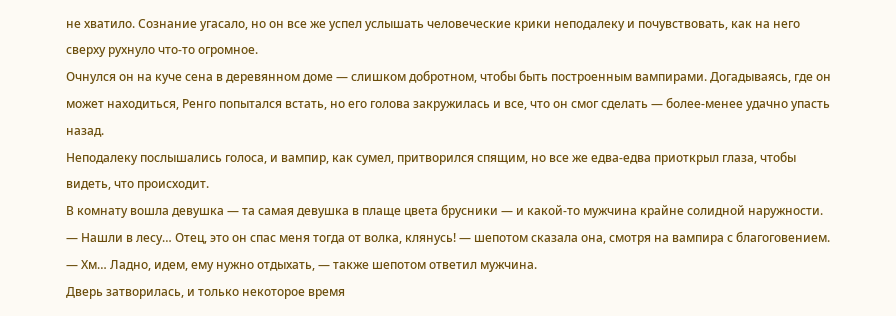не хватило. Сознание угасало, но он все же успел услышать человеческие крики неподалеку и почувствовать, как на него сверху рухнуло что-то огромное.
Очнулся он на куче сена в деревянном доме — слишком добротном, чтобы быть построенным вампирами. Догадываясь, где он может находиться, Ренго попытался встать, но его голова закружилась и все, что он смог сделать — более-менее удачно упасть назад.
Неподалеку послышались голоса, и вампир, как сумел, притворился спящим, но все же едва-едва приоткрыл глаза, чтобы видеть, что происходит.
В комнату вошла девушка — та самая девушка в плаще цвета брусники — и какой-то мужчина крайне солидной наружности.
— Нашли в лесу… Отец, это он спас меня тогда от волка, клянусь! — шепотом сказала она, смотря на вампира с благоговением.
— Хм… Ладно, идем, ему нужно отдыхать, — также шепотом ответил мужчина.
Дверь затворилась, и только некоторое время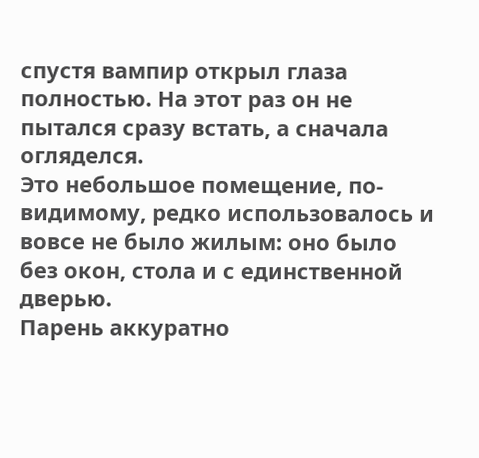спустя вампир открыл глаза полностью. На этот раз он не пытался сразу встать, а сначала огляделся.
Это небольшое помещение, по-видимому, редко использовалось и вовсе не было жилым: оно было без окон, стола и с единственной дверью.
Парень аккуратно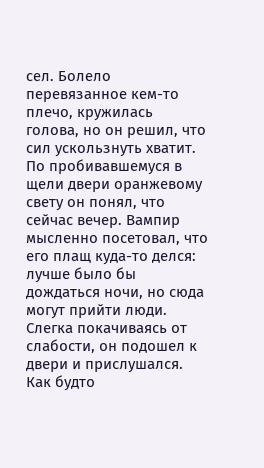сел. Болело перевязанное кем-то плечо, кружилась голова, но он решил, что сил ускользнуть хватит.
По пробивавшемуся в щели двери оранжевому свету он понял, что сейчас вечер. Вампир мысленно посетовал, что его плащ куда-то делся: лучше было бы дождаться ночи, но сюда могут прийти люди.
Слегка покачиваясь от слабости, он подошел к двери и прислушался. Как будто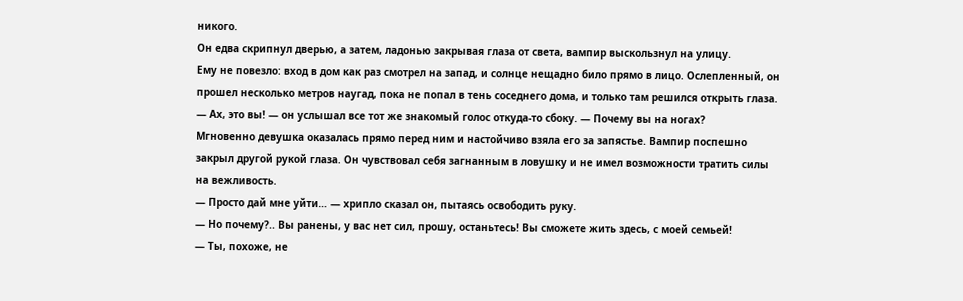никого.
Он едва скрипнул дверью, а затем, ладонью закрывая глаза от света, вампир выскользнул на улицу.
Ему не повезло: вход в дом как раз смотрел на запад, и солнце нещадно било прямо в лицо. Ослепленный, он прошел несколько метров наугад, пока не попал в тень соседнего дома, и только там решился открыть глаза.
— Ах, это вы! — он услышал все тот же знакомый голос откуда-то сбоку. — Почему вы на ногах?
Мгновенно девушка оказалась прямо перед ним и настойчиво взяла его за запястье. Вампир поспешно закрыл другой рукой глаза. Он чувствовал себя загнанным в ловушку и не имел возможности тратить силы на вежливость.
— Просто дай мне уйти… — хрипло сказал он, пытаясь освободить руку.
— Но почему?.. Вы ранены, у вас нет сил, прошу, останьтесь! Вы сможете жить здесь, с моей семьей!
— Ты, похоже, не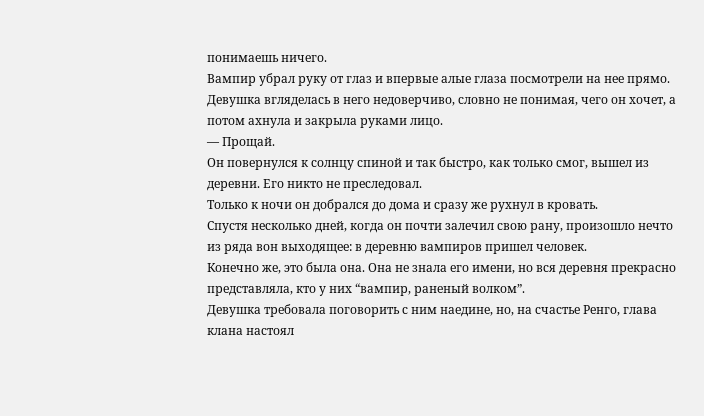понимаешь ничего.
Вампир убрал руку от глаз и впервые алые глаза посмотрели на нее прямо.
Девушка вгляделась в него недоверчиво, словно не понимая, чего он хочет, а потом ахнула и закрыла руками лицо.
— Прощай.
Он повернулся к солнцу спиной и так быстро, как только смог, вышел из деревни. Его никто не преследовал.
Только к ночи он добрался до дома и сразу же рухнул в кровать.
Спустя несколько дней, когда он почти залечил свою рану, произошло нечто из ряда вон выходящее: в деревню вампиров пришел человек.
Конечно же, это была она. Она не знала его имени, но вся деревня прекрасно представляла, кто у них “вампир, раненый волком”.
Девушка требовала поговорить с ним наедине, но, на счастье Ренго, глава клана настоял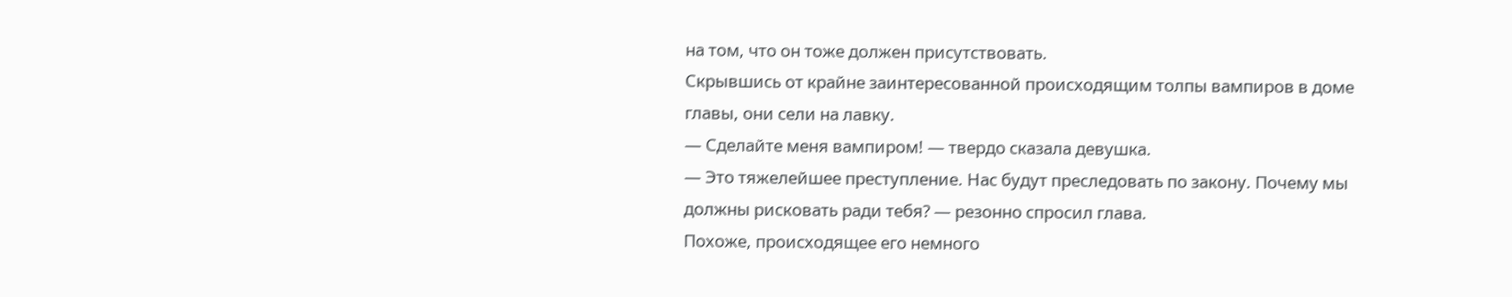на том, что он тоже должен присутствовать.
Скрывшись от крайне заинтересованной происходящим толпы вампиров в доме главы, они сели на лавку.
— Сделайте меня вампиром! — твердо сказала девушка.
— Это тяжелейшее преступление. Нас будут преследовать по закону. Почему мы должны рисковать ради тебя? — резонно спросил глава.
Похоже, происходящее его немного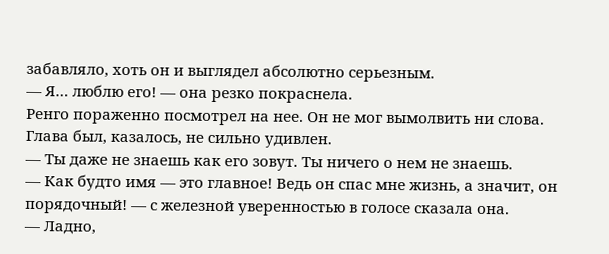забавляло, хоть он и выглядел абсолютно серьезным.
— Я… люблю его! — она резко покраснела.
Ренго пораженно посмотрел на нее. Он не мог вымолвить ни слова. Глава был, казалось, не сильно удивлен.
— Ты даже не знаешь как его зовут. Ты ничего о нем не знаешь.
— Как будто имя — это главное! Ведь он спас мне жизнь, а значит, он порядочный! — с железной уверенностью в голосе сказала она.
— Ладно,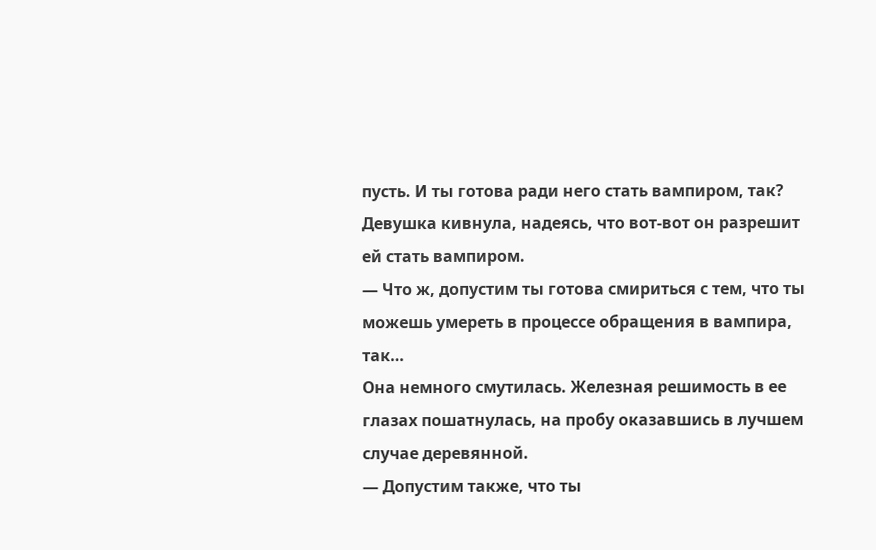пусть. И ты готова ради него стать вампиром, так?
Девушка кивнула, надеясь, что вот-вот он разрешит ей стать вампиром.
— Что ж, допустим ты готова смириться с тем, что ты можешь умереть в процессе обращения в вампира, так…
Она немного смутилась. Железная решимость в ее глазах пошатнулась, на пробу оказавшись в лучшем случае деревянной.
— Допустим также, что ты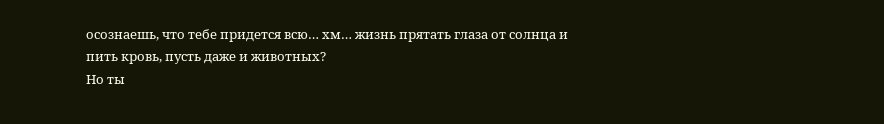осознаешь, что тебе придется всю… хм… жизнь прятать глаза от солнца и пить кровь, пусть даже и животных?
Но ты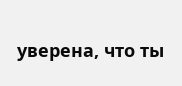уверена, что ты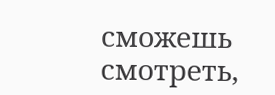сможешь смотреть,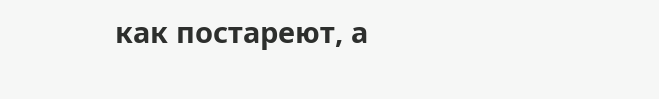как постареют, а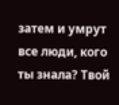затем и умрут все люди, кого ты знала? Твой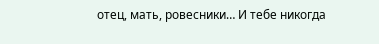отец, мать, ровесники… И тебе никогда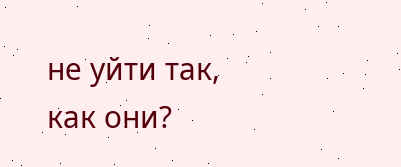не уйти так, как они?